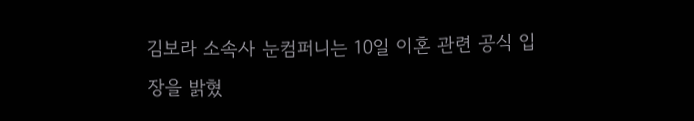김보라 소속사 눈컴퍼니는 10일 이혼 관련 공식 입장을 밝혔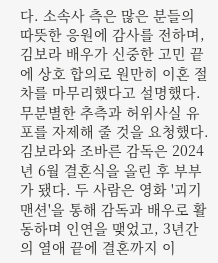다. 소속사 측은 많은 분들의 따뜻한 응원에 감사를 전하며, 김보라 배우가 신중한 고민 끝에 상호 합의로 원만히 이혼 절차를 마무리했다고 설명했다. 무분별한 추측과 허위사실 유포를 자제해 줄 것을 요청했다.
김보라와 조바른 감독은 2024년 6월 결혼식을 올린 후 부부가 됐다. 두 사람은 영화 '괴기맨션'을 통해 감독과 배우로 활동하며 인연을 맺었고, 3년간의 열애 끝에 결혼까지 이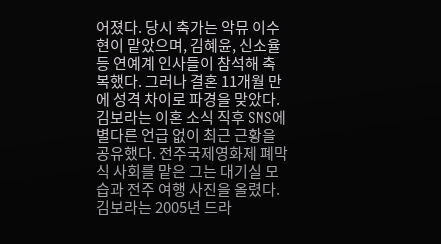어졌다. 당시 축가는 악뮤 이수현이 맡았으며, 김혜윤, 신소율 등 연예계 인사들이 참석해 축복했다. 그러나 결혼 11개월 만에 성격 차이로 파경을 맞았다.
김보라는 이혼 소식 직후 SNS에 별다른 언급 없이 최근 근황을 공유했다. 전주국제영화제 폐막식 사회를 맡은 그는 대기실 모습과 전주 여행 사진을 올렸다. 김보라는 2005년 드라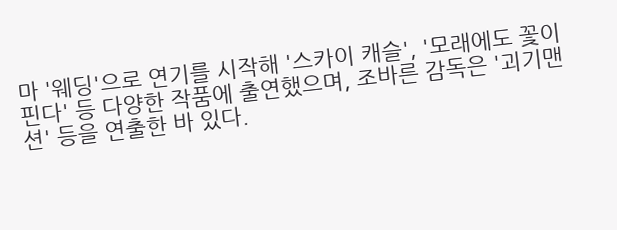마 '웨딩'으로 연기를 시작해 '스카이 캐슬', '모래에도 꽃이 핀다' 등 다양한 작품에 출연했으며, 조바른 감독은 '괴기맨션' 등을 연출한 바 있다.